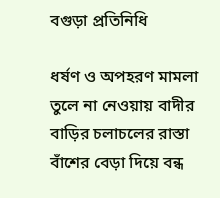বগুড়া প্রতিনিধি

ধর্ষণ ও অপহরণ মামলা তুলে না নেওয়ায় বাদীর বাড়ির চলাচলের রাস্তা বাঁশের বেড়া দিয়ে বন্ধ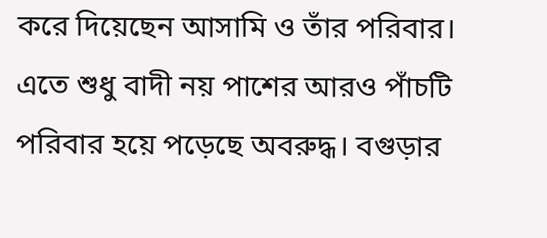করে দিয়েছেন আসামি ও তাঁর পরিবার। এতে শুধু বাদী নয় পাশের আরও পাঁচটি পরিবার হয়ে পড়েছে অবরুদ্ধ। বগুড়ার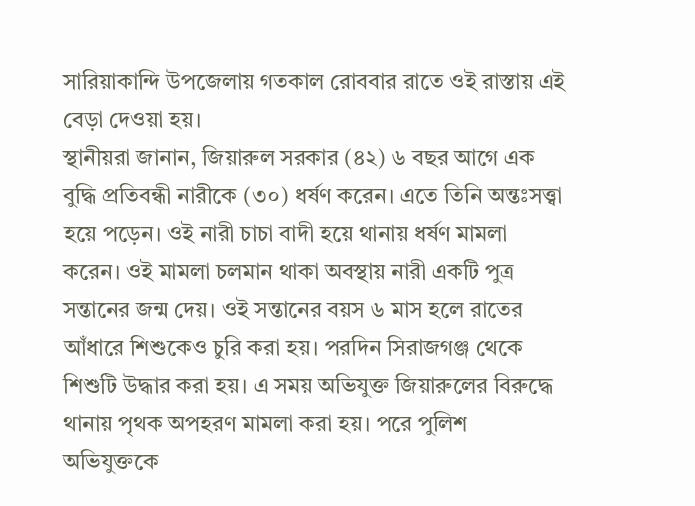সারিয়াকান্দি উপজেলায় গতকাল রোববার রাতে ওই রাস্তায় এই বেড়া দেওয়া হয়।
স্থানীয়রা জানান, জিয়ারুল সরকার (৪২) ৬ বছর আগে এক বুদ্ধি প্রতিবন্ধী নারীকে (৩০) ধর্ষণ করেন। এতে তিনি অন্তঃসত্ত্বা হয়ে পড়েন। ওই নারী চাচা বাদী হয়ে থানায় ধর্ষণ মামলা করেন। ওই মামলা চলমান থাকা অবস্থায় নারী একটি পুত্র সন্তানের জন্ম দেয়। ওই সন্তানের বয়স ৬ মাস হলে রাতের আঁধারে শিশুকেও চুরি করা হয়। পরদিন সিরাজগঞ্জ থেকে শিশুটি উদ্ধার করা হয়। এ সময় অভিযুক্ত জিয়ারুলের বিরুদ্ধে থানায় পৃথক অপহরণ মামলা করা হয়। পরে পুলিশ অভিযুক্তকে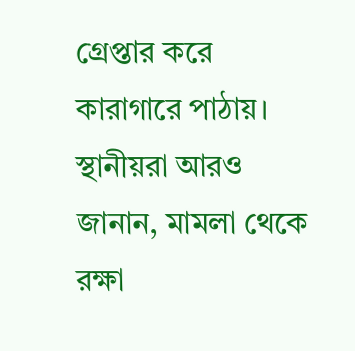গ্রেপ্তার করে কারাগারে পাঠায়।
স্থানীয়রা আরও জানান, মামলা থেকে রক্ষা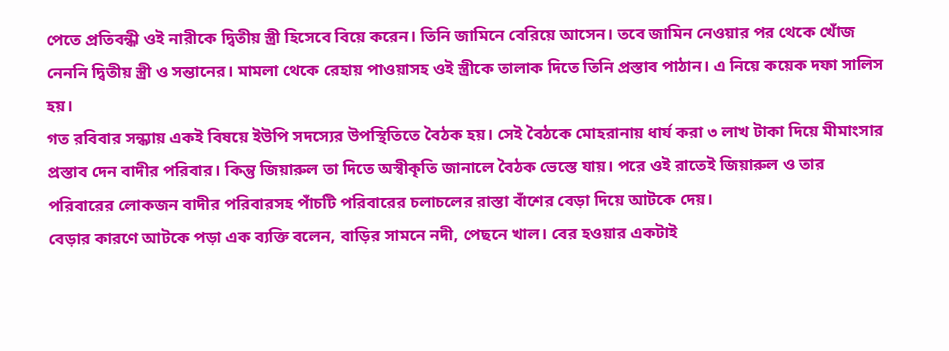পেতে প্রতিবন্ধী ওই নারীকে দ্বিতীয় স্ত্রী হিসেবে বিয়ে করেন। তিনি জামিনে বেরিয়ে আসেন। তবে জামিন নেওয়ার পর থেকে খোঁজ নেননি দ্বিতীয় স্ত্রী ও সন্তানের। মামলা থেকে রেহায় পাওয়াসহ ওই স্ত্রীকে তালাক দিতে তিনি প্রস্তাব পাঠান। এ নিয়ে কয়েক দফা সালিস হয়।
গত রবিবার সন্ধ্যায় একই বিষয়ে ইউপি সদস্যের উপস্থিতিতে বৈঠক হয়। সেই বৈঠকে মোহরানায় ধার্য করা ৩ লাখ টাকা দিয়ে মীমাংসার প্রস্তাব দেন বাদীর পরিবার। কিন্তু জিয়ারুল তা দিতে অস্বীকৃতি জানালে বৈঠক ভেস্তে যায়। পরে ওই রাতেই জিয়ারুল ও তার পরিবারের লোকজন বাদীর পরিবারসহ পাঁচটি পরিবারের চলাচলের রাস্তা বাঁশের বেড়া দিয়ে আটকে দেয়।
বেড়ার কারণে আটকে পড়া এক ব্যক্তি বলেন, বাড়ির সামনে নদী, পেছনে খাল। বের হওয়ার একটাই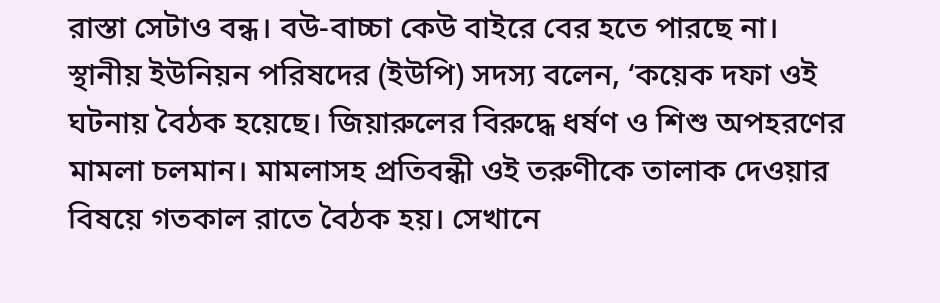রাস্তা সেটাও বন্ধ। বউ-বাচ্চা কেউ বাইরে বের হতে পারছে না।
স্থানীয় ইউনিয়ন পরিষদের (ইউপি) সদস্য বলেন, ‘কয়েক দফা ওই ঘটনায় বৈঠক হয়েছে। জিয়ারুলের বিরুদ্ধে ধর্ষণ ও শিশু অপহরণের মামলা চলমান। মামলাসহ প্রতিবন্ধী ওই তরুণীকে তালাক দেওয়ার বিষয়ে গতকাল রাতে বৈঠক হয়। সেখানে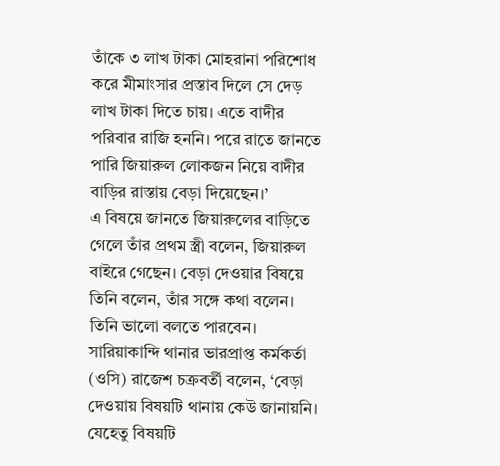তাঁকে ৩ লাখ টাকা মোহরানা পরিশোধ করে মীমাংসার প্রস্তাব দিলে সে দেড় লাখ টাকা দিতে চায়। এতে বাদীর পরিবার রাজি হননি। পরে রাতে জানতে পারি জিয়ারুল লোকজন নিয়ে বাদীর বাড়ির রাস্তায় বেড়া দিয়েছেন।’
এ বিষয়ে জানতে জিয়ারুলের বাড়িতে গেলে তাঁর প্রথম স্ত্রী বলেন, জিয়ারুল বাইরে গেছেন। বেড়া দেওয়ার বিষয়ে তিনি বলেন, তাঁর সঙ্গে কথা বলেন। তিনি ভালো বলতে পারবেন।
সারিয়াকান্দি থানার ভারপ্রাপ্ত কর্মকর্তা (ওসি) রাজেশ চক্রবর্তী বলেন, ‘বেড়া দেওয়ায় বিষয়টি থানায় কেউ জানায়নি। যেহেতু বিষয়টি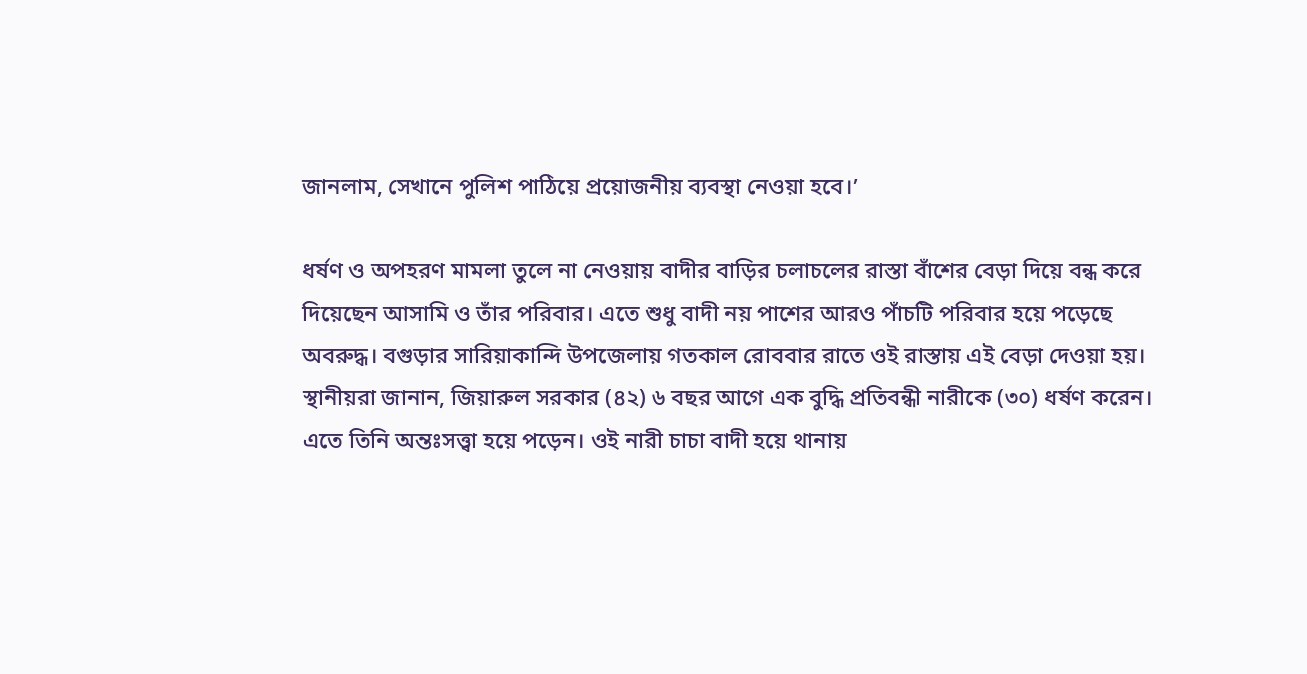জানলাম, সেখানে পুলিশ পাঠিয়ে প্রয়োজনীয় ব্যবস্থা নেওয়া হবে।’

ধর্ষণ ও অপহরণ মামলা তুলে না নেওয়ায় বাদীর বাড়ির চলাচলের রাস্তা বাঁশের বেড়া দিয়ে বন্ধ করে দিয়েছেন আসামি ও তাঁর পরিবার। এতে শুধু বাদী নয় পাশের আরও পাঁচটি পরিবার হয়ে পড়েছে অবরুদ্ধ। বগুড়ার সারিয়াকান্দি উপজেলায় গতকাল রোববার রাতে ওই রাস্তায় এই বেড়া দেওয়া হয়।
স্থানীয়রা জানান, জিয়ারুল সরকার (৪২) ৬ বছর আগে এক বুদ্ধি প্রতিবন্ধী নারীকে (৩০) ধর্ষণ করেন। এতে তিনি অন্তঃসত্ত্বা হয়ে পড়েন। ওই নারী চাচা বাদী হয়ে থানায়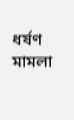ধর্ষণ মামলা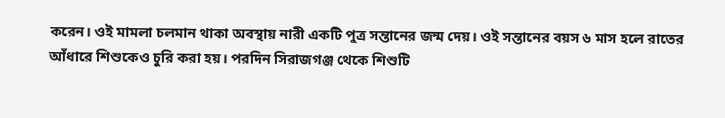করেন। ওই মামলা চলমান থাকা অবস্থায় নারী একটি পুত্র সন্তানের জন্ম দেয়। ওই সন্তানের বয়স ৬ মাস হলে রাতের আঁধারে শিশুকেও চুরি করা হয়। পরদিন সিরাজগঞ্জ থেকে শিশুটি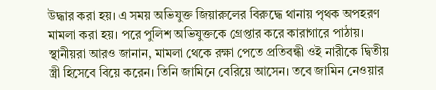উদ্ধার করা হয়। এ সময় অভিযুক্ত জিয়ারুলের বিরুদ্ধে থানায় পৃথক অপহরণ মামলা করা হয়। পরে পুলিশ অভিযুক্তকে গ্রেপ্তার করে কারাগারে পাঠায়।
স্থানীয়রা আরও জানান, মামলা থেকে রক্ষা পেতে প্রতিবন্ধী ওই নারীকে দ্বিতীয় স্ত্রী হিসেবে বিয়ে করেন। তিনি জামিনে বেরিয়ে আসেন। তবে জামিন নেওয়ার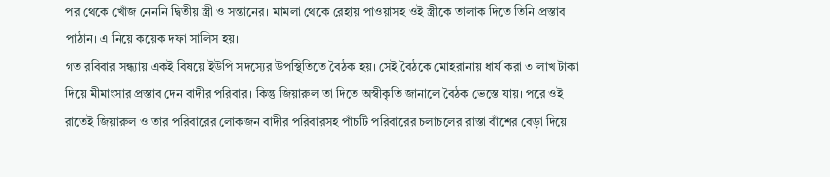পর থেকে খোঁজ নেননি দ্বিতীয় স্ত্রী ও সন্তানের। মামলা থেকে রেহায় পাওয়াসহ ওই স্ত্রীকে তালাক দিতে তিনি প্রস্তাব পাঠান। এ নিয়ে কয়েক দফা সালিস হয়।
গত রবিবার সন্ধ্যায় একই বিষয়ে ইউপি সদস্যের উপস্থিতিতে বৈঠক হয়। সেই বৈঠকে মোহরানায় ধার্য করা ৩ লাখ টাকা দিয়ে মীমাংসার প্রস্তাব দেন বাদীর পরিবার। কিন্তু জিয়ারুল তা দিতে অস্বীকৃতি জানালে বৈঠক ভেস্তে যায়। পরে ওই রাতেই জিয়ারুল ও তার পরিবারের লোকজন বাদীর পরিবারসহ পাঁচটি পরিবারের চলাচলের রাস্তা বাঁশের বেড়া দিয়ে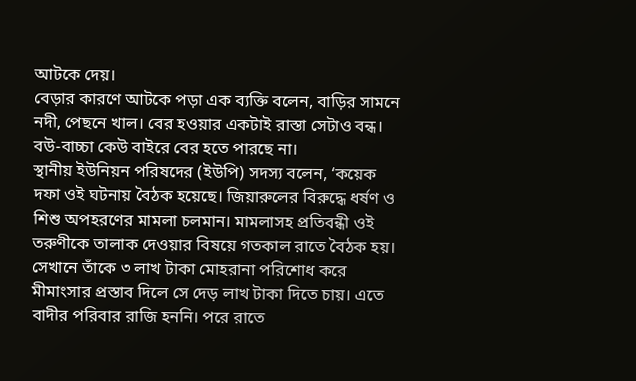আটকে দেয়।
বেড়ার কারণে আটকে পড়া এক ব্যক্তি বলেন, বাড়ির সামনে নদী, পেছনে খাল। বের হওয়ার একটাই রাস্তা সেটাও বন্ধ। বউ-বাচ্চা কেউ বাইরে বের হতে পারছে না।
স্থানীয় ইউনিয়ন পরিষদের (ইউপি) সদস্য বলেন, ‘কয়েক দফা ওই ঘটনায় বৈঠক হয়েছে। জিয়ারুলের বিরুদ্ধে ধর্ষণ ও শিশু অপহরণের মামলা চলমান। মামলাসহ প্রতিবন্ধী ওই তরুণীকে তালাক দেওয়ার বিষয়ে গতকাল রাতে বৈঠক হয়। সেখানে তাঁকে ৩ লাখ টাকা মোহরানা পরিশোধ করে মীমাংসার প্রস্তাব দিলে সে দেড় লাখ টাকা দিতে চায়। এতে বাদীর পরিবার রাজি হননি। পরে রাতে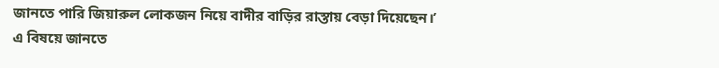জানতে পারি জিয়ারুল লোকজন নিয়ে বাদীর বাড়ির রাস্তায় বেড়া দিয়েছেন।’
এ বিষয়ে জানতে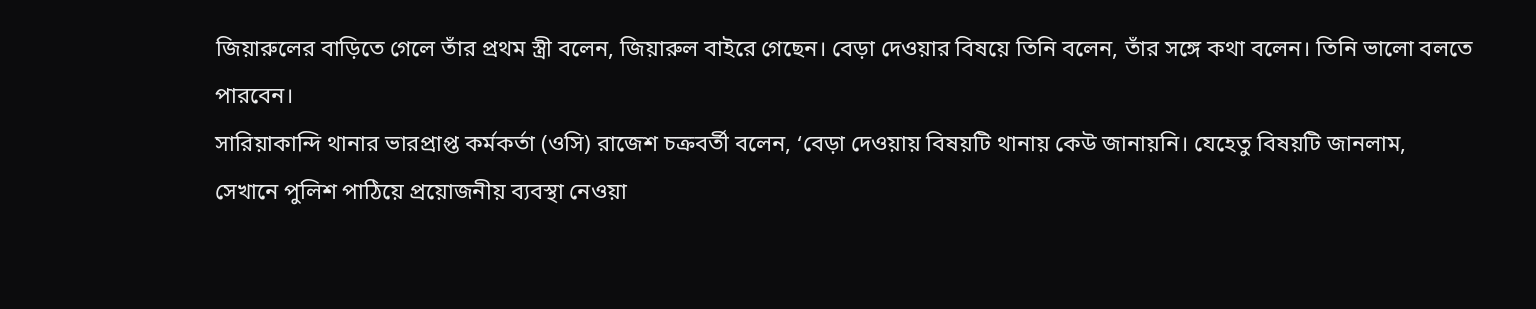জিয়ারুলের বাড়িতে গেলে তাঁর প্রথম স্ত্রী বলেন, জিয়ারুল বাইরে গেছেন। বেড়া দেওয়ার বিষয়ে তিনি বলেন, তাঁর সঙ্গে কথা বলেন। তিনি ভালো বলতে পারবেন।
সারিয়াকান্দি থানার ভারপ্রাপ্ত কর্মকর্তা (ওসি) রাজেশ চক্রবর্তী বলেন, ‘বেড়া দেওয়ায় বিষয়টি থানায় কেউ জানায়নি। যেহেতু বিষয়টি জানলাম, সেখানে পুলিশ পাঠিয়ে প্রয়োজনীয় ব্যবস্থা নেওয়া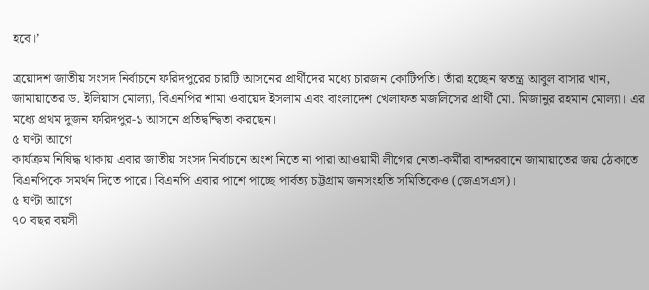হবে।’

ত্রয়োদশ জাতীয় সংসদ নির্বাচনে ফরিদপুরের চারটি আসনের প্রার্থীদের মধ্যে চারজন কোটিপতি। তাঁরা হচ্ছেন স্বতন্ত্র আবুল বাসার খান, জামায়াতের ড. ইলিয়াস মোল্যা, বিএনপির শামা ওবায়েদ ইসলাম এবং বাংলাদেশ খেলাফত মজলিসের প্রার্থী মো. মিজানুর রহমান মোল্যা। এর মধ্যে প্রথম দুজন ফরিদপুর-১ আসনে প্রতিদ্বন্দ্বিতা করছেন।
৫ ঘণ্টা আগে
কার্যক্রম নিষিদ্ধ থাকায় এবার জাতীয় সংসদ নির্বাচনে অংশ নিতে না পারা আওয়ামী লীগের নেতা-কর্মীরা বান্দরবানে জামায়াতের জয় ঠেকাতে বিএনপিকে সমর্থন দিতে পারে। বিএনপি এবার পাশে পাচ্ছে পার্বত্য চট্টগ্রাম জনসংহতি সমিতিকেও (জেএসএস)।
৫ ঘণ্টা আগে
৭০ বছর বয়সী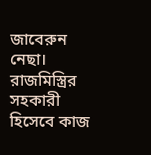জাবেরুন নেছা। রাজমিস্ত্রির সহকারী হিসেবে কাজ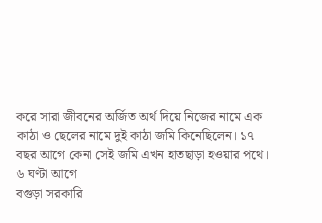করে সারা জীবনের অর্জিত অর্থ দিয়ে নিজের নামে এক কাঠা ও ছেলের নামে দুই কাঠা জমি কিনেছিলেন। ১৭ বছর আগে কেনা সেই জমি এখন হাতছাড়া হওয়ার পথে।
৬ ঘণ্টা আগে
বগুড়া সরকারি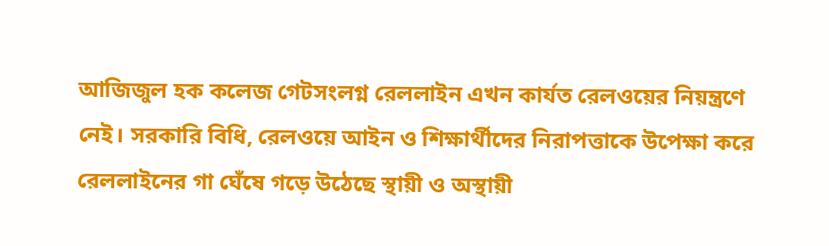আজিজুল হক কলেজ গেটসংলগ্ন রেললাইন এখন কার্যত রেলওয়ের নিয়ন্ত্রণে নেই। সরকারি বিধি, রেলওয়ে আইন ও শিক্ষার্থীদের নিরাপত্তাকে উপেক্ষা করে রেললাইনের গা ঘেঁষে গড়ে উঠেছে স্থায়ী ও অস্থায়ী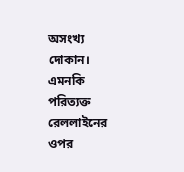অসংখ্য দোকান। এমনকি পরিত্যক্ত রেললাইনের ওপর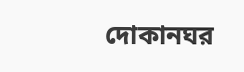দোকানঘর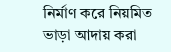নির্মাণ করে নিয়মিত ভাড়া আদায় করা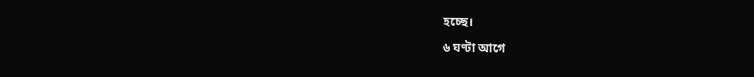হচ্ছে।
৬ ঘণ্টা আগে